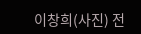이창희(사진) 전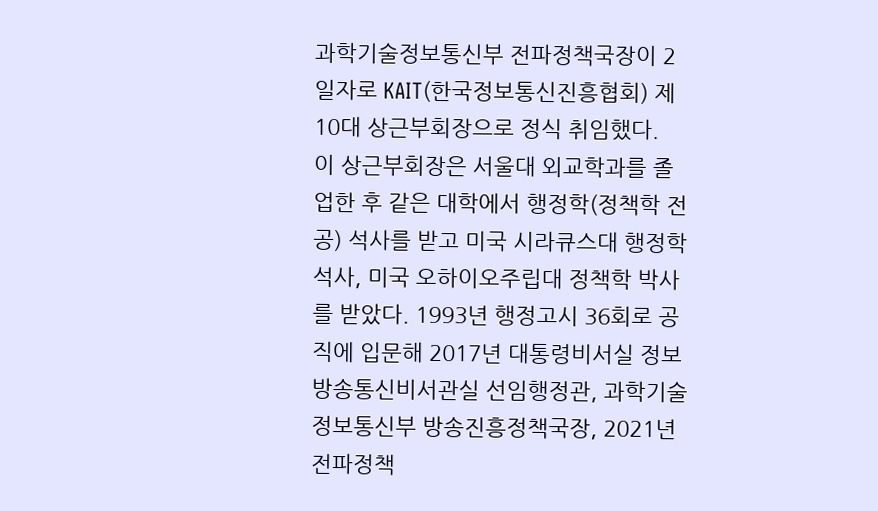과학기술정보통신부 전파정책국장이 2일자로 KAIT(한국정보통신진흥협회) 제10대 상근부회장으로 정식 취임했다.
이 상근부회장은 서울대 외교학과를 졸업한 후 같은 대학에서 행정학(정책학 전공) 석사를 받고 미국 시라큐스대 행정학 석사, 미국 오하이오주립대 정책학 박사를 받았다. 1993년 행정고시 36회로 공직에 입문해 2017년 대통령비서실 정보방송통신비서관실 선임행정관, 과학기술정보통신부 방송진흥정책국장, 2021년 전파정책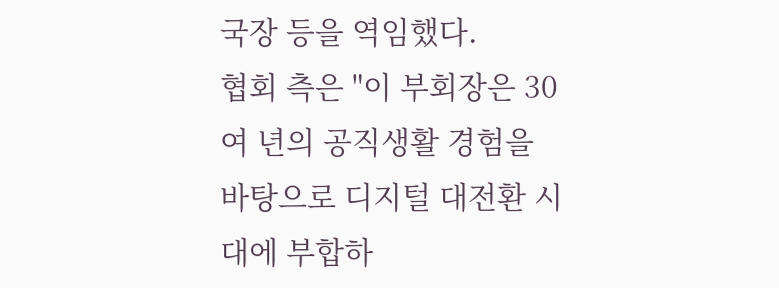국장 등을 역임했다.
협회 측은 "이 부회장은 30여 년의 공직생활 경험을 바탕으로 디지털 대전환 시대에 부합하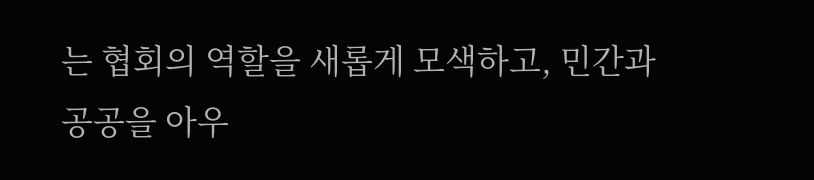는 협회의 역할을 새롭게 모색하고, 민간과 공공을 아우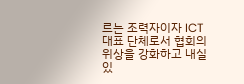르는 조력자이자 ICT 대표 단체로서 협회의 위상을 강화하고 내실 있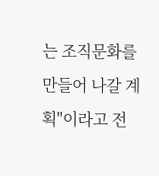는 조직문화를 만들어 나갈 계획"이라고 전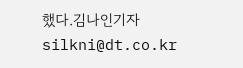했다.김나인기자 silkni@dt.co.kr